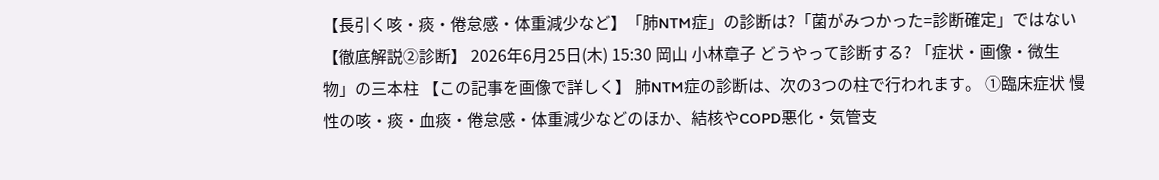【長引く咳・痰・倦怠感・体重減少など】「肺NTM症」の診断は?「菌がみつかった=診断確定」ではない【徹底解説②診断】 2026年6月25日(木) 15:30 岡山 小林章子 どうやって診断する? 「症状・画像・微生物」の三本柱 【この記事を画像で詳しく】 肺NTM症の診断は、次の3つの柱で行われます。 ①臨床症状 慢性の咳・痰・血痰・倦怠感・体重減少などのほか、結核やCOPD悪化・気管支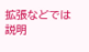拡張などでは説明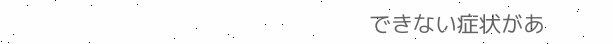できない症状があ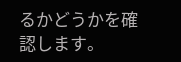るかどうかを確認します。